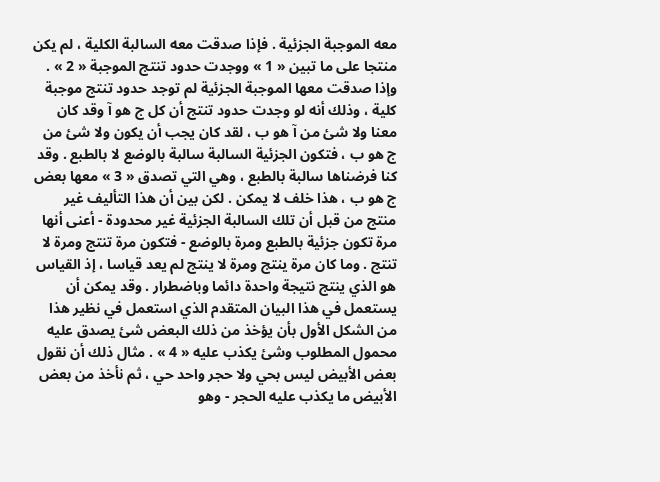معه الموجبة الجزئية . فإذا صدقت معه السالبة الكلية ، لم يكن منتجا على ما تبين « 1 » ووجدت حدود تنتج الموجبة « 2 » . وإذا صدقت معها الموجبة الجزئية لم توجد حدود تنتج موجبة كلية ، وذلك أنه لو وجدت حدود تنتج أن كل ج هو آ وقد كان معنا ولا شئ من آ هو ب ، لقد كان يجب أن يكون ولا شئ من ج هو ب ، فتكون الجزئية السالبة سالبة بالوضع لا بالطبع . وقد كنا فرضناها سالبة بالطبع ، وهي التي تصدق « 3 » معها بعض ج هو ب ، هذا خلف لا يمكن . لكن بين أن هذا التأليف غير منتج من قبل أن تلك السالبة الجزئية غير محدودة - أعنى أنها مرة تكون جزئية بالطبع ومرة بالوضع - فتكون مرة تنتج ومرة لا تنتج . وما كان مرة ينتج ومرة لا ينتج لم يعد قياسا ، إذ القياس هو الذي ينتج نتيجة واحدة دائما وباضطرار . وقد يمكن أن يستعمل في هذا البيان المتقدم الذي استعمل في نظير هذا من الشكل الأول بأن يؤخذ من ذلك البعض شئ يصدق عليه محمول المطلوب وشئ يكذب عليه « 4 » . مثال ذلك أن نقول بعض الأبيض ليس بحي ولا حجر واحد حي ، ثم نأخذ من بعض الأبيض ما يكذب عليه الحجر - وهو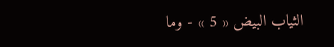الثياب البيض « 5 » - وما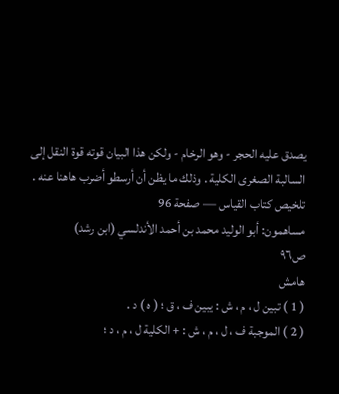يصدق عليه الحجر - وهو الرخام - ولكن هذا البيان قوته قوة النقل إلى السالبة الصغرى الكلية . وذلك ما يظن أن أرسطو أضرب هاهنا عنه .
تلخيص كتاب القياس — صفحة 96
مساهمون: أبو الوليد محمد بن أحمد الأندلسي (ابن رشد)
ص٩٦
هامش
( 1 ) تبين ل ، م ، ش : يبين ف ، ق ؛ ( ه ) د .
( 2 ) الموجبة ف ، ل ، م ، ش : + الكلية ل ، م ، د ؛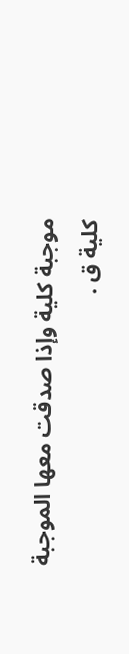موجبة كلية وإذا صدقت معها الموجبة كلية ق .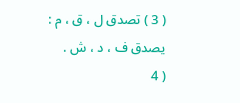( 3 ) تصدق ل ، ق ، م : يصدق ف ، د ، ش .
( 4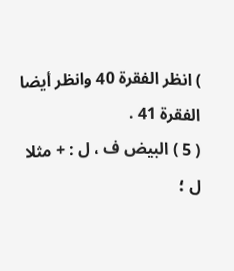) انظر الفقرة 40 وانظر أيضا الفقرة 41 .
( 5 ) البيض ف ، ل : + مثلا ل ؛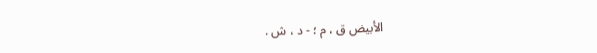الأبيض ق ، م ؛ - د ، ش .